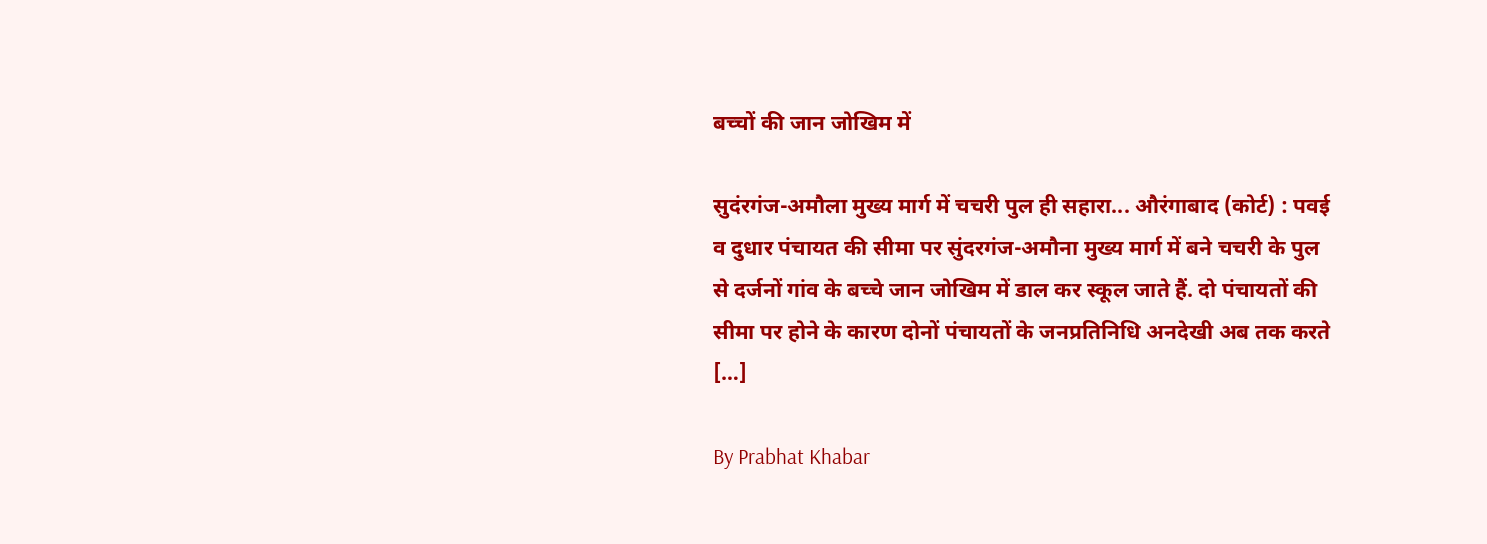बच्चों की जान जोखिम में

सुदंरगंज-अमौला मुख्य मार्ग में चचरी पुल ही सहारा... औरंगाबाद (कोर्ट) : पवई व दुधार पंचायत की सीमा पर सुंदरगंज-अमौना मुख्य मार्ग में बने चचरी के पुल से दर्जनों गांव के बच्चे जान जोखिम में डाल कर स्कूल जाते हैं. दो पंचायतों की सीमा पर होने के कारण दोनों पंचायतों के जनप्रतिनिधि अनदेखी अब तक करते […]

By Prabhat Khabar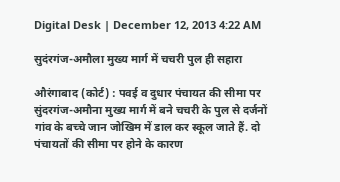Digital Desk | December 12, 2013 4:22 AM

सुदंरगंज-अमौला मुख्य मार्ग में चचरी पुल ही सहारा

औरंगाबाद (कोर्ट) : पवई व दुधार पंचायत की सीमा पर सुंदरगंज-अमौना मुख्य मार्ग में बने चचरी के पुल से दर्जनों गांव के बच्चे जान जोखिम में डाल कर स्कूल जाते हैं. दो पंचायतों की सीमा पर होने के कारण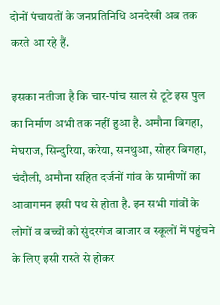दोनों पंचायतों के जनप्रतिनिधि अनदेखी अब तक करते आ रहे हैं.

इसका नतीजा है कि चार-पांच साल से टूटे इस पुल का निर्माण अभी तक नहीं हुआ है. अमौना बिगहा, मेघराज, सिन्दुरिया, करेया, सनथुआ, सोहर बिगहा, चंदौली, अमौना सहित दर्जनों गांव के ग्रामीणों का आवागमन इसी पथ से होता है. इन सभी गांवों के लोगों व बच्चों को सुंदरगंज बाजार व स्कूलों में पहुंचने के लिए इसी रास्ते से होकर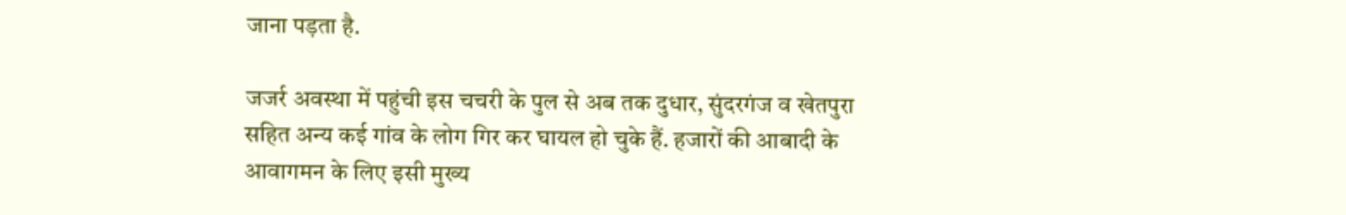जाना पड़ता है.

जजर्र अवस्था में पहुंची इस चचरी के पुल से अब तक दुधार, सुंदरगंज व खेतपुरा सहित अन्य कई गांव के लोग गिर कर घायल हो चुके हैं. हजारों की आबादी के आवागमन के लिए इसी मुख्य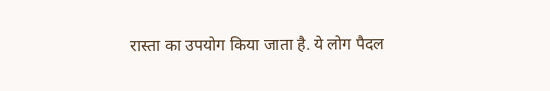रास्ता का उपयोग किया जाता है. ये लोग पैदल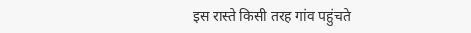इस रास्ते किसी तरह गांव पहुंचते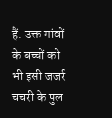हैं. उक्त गांवों के बच्चों को भी इसी जजर्र चचरी के पुल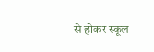से होकर स्कूल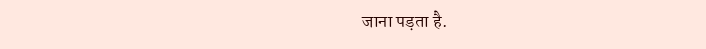जाना पड़ता है.